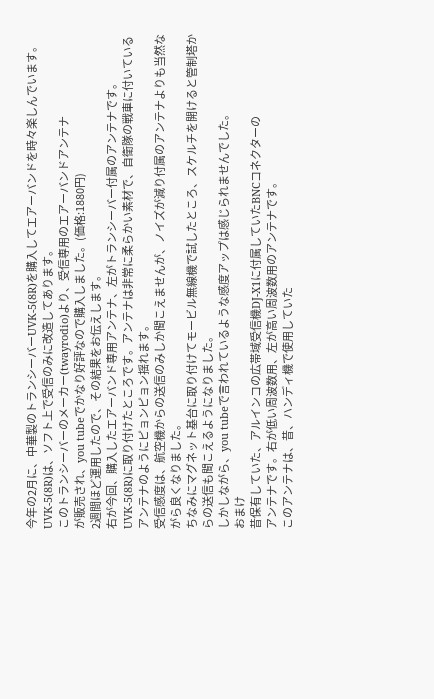今年の2月に、中華製のトランシーバーUVK-5(8R)を購入してエアーバンドを時々楽しんでいます。UVK-5(8R)は、ソフト上で受信のみに改造してあります。
このトランシーバーのメーカー(twayrodio)より、受信専用のエアーバンドアンテナ
が販売され、you tubeでかなり好評なので購入しました。(価格:1880円)
2週間ほど運用したので、その結果をお伝えします。
右が今回、購入したエアーバンド専用アンテナ、左がトランシーバー付属のアンテナです。
UVK-5(8R)に取り付けたところです。アンテナは非常に柔らかい素材で、自衛隊の戦車に付いているアンテナのようにピョンピョン揺れます。
受信感度は、航空機からの送信のみしか聞こえませんが、ノイズが減り付属のアンテナよりも当然ながら良くなりました。
ちなみにマグネット基台に取り付けてモービル無線機で試したところ、スケルチを開けると管制塔からの送信も聞こえるようになりました。
しかしながら、you tubeで言われているような感度アップは感じられませんでした。
おまけ
昔保有していた、アルインコの広帯域受信機DJ-X1に付属していたBNCコネクターの
アンテナです。右が低い周波数用、左が高い周波数用のアンテナです。
このアンテナは、昔、ハンディ機で使用していた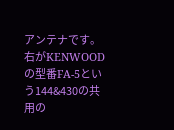アンテナです。右がKENWOODの型番FA-5という144&430の共用の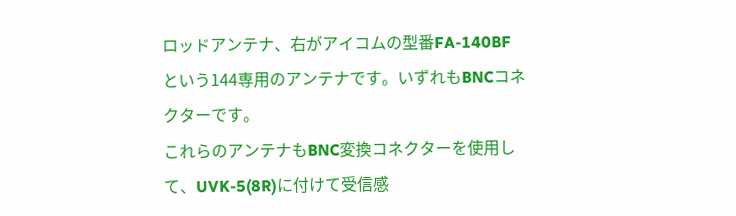ロッドアンテナ、右がアイコムの型番FA-140BFという144専用のアンテナです。いずれもBNCコネクターです。
これらのアンテナもBNC変換コネクターを使用して、UVK-5(8R)に付けて受信感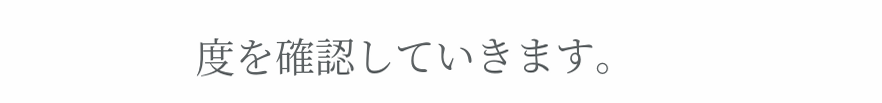度を確認していきます。